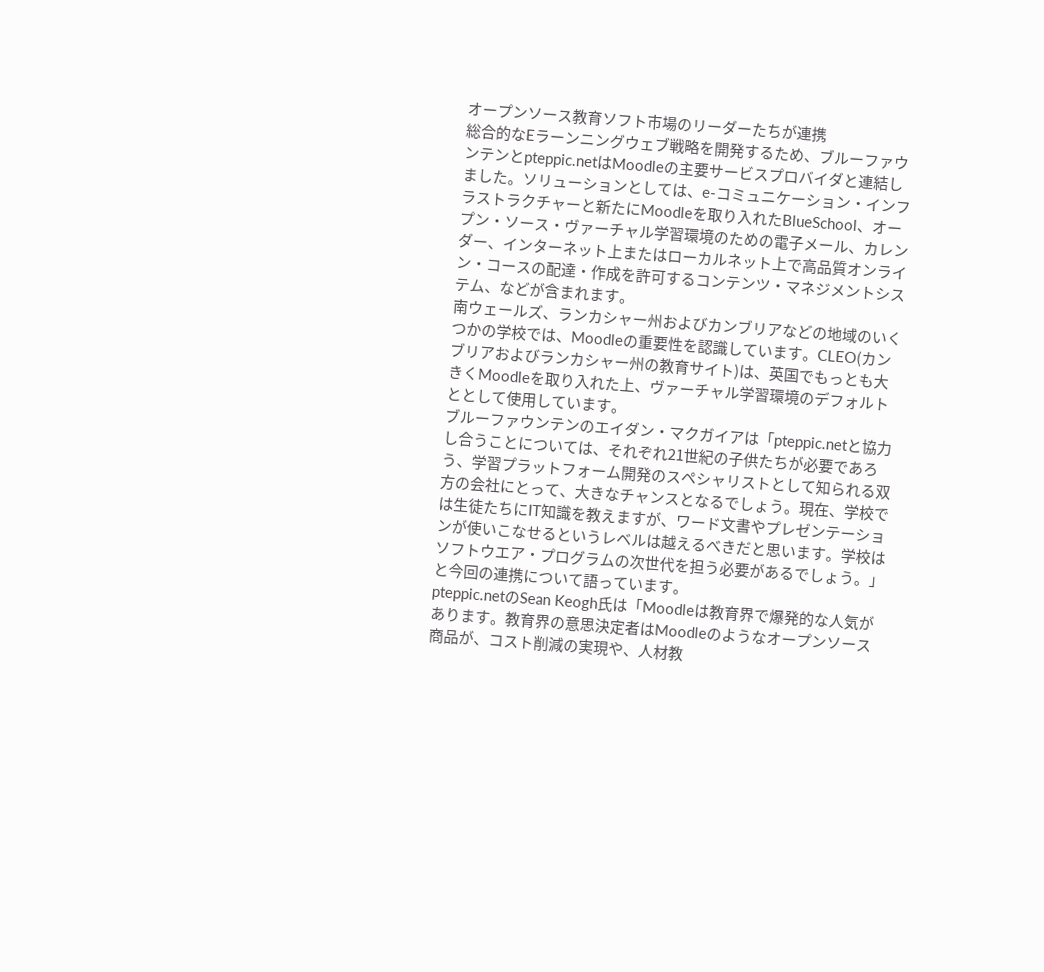オープンソース教育ソフト市場のリーダーたちが連携
総合的なEラーンニングウェブ戦略を開発するため、ブルーファウンテンとpteppic.netはMoodleの主要サービスプロバイダと連結しました。ソリューションとしては、e-コミュニケーション・インフラストラクチャーと新たにMoodleを取り入れたBlueSchool、オープン・ソース・ヴァーチャル学習環境のための電子メール、カレンダー、インターネット上またはローカルネット上で高品質オンライン・コースの配達・作成を許可するコンテンツ・マネジメントシステム、などが含まれます。
南ウェールズ、ランカシャー州およびカンブリアなどの地域のいくつかの学校では、Moodleの重要性を認識しています。CLEO(カンブリアおよびランカシャー州の教育サイト)は、英国でもっとも大きくMoodleを取り入れた上、ヴァーチャル学習環境のデフォルトととして使用しています。
ブルーファウンテンのエイダン・マクガイアは「pteppic.netと協力し合うことについては、それぞれ21世紀の子供たちが必要であろう、学習プラットフォーム開発のスペシャリストとして知られる双方の会社にとって、大きなチャンスとなるでしょう。現在、学校では生徒たちにIT知識を教えますが、ワード文書やプレゼンテーションが使いこなせるというレベルは越えるべきだと思います。学校はソフトウエア・プログラムの次世代を担う必要があるでしょう。」と今回の連携について語っています。
pteppic.netのSean Keogh氏は「Moodleは教育界で爆発的な人気があります。教育界の意思決定者はMoodleのようなオープンソース商品が、コスト削減の実現や、人材教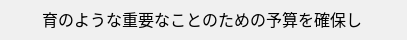育のような重要なことのための予算を確保し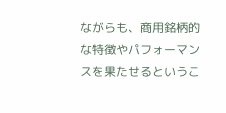ながらも、商用銘柄的な特徴やパフォーマンスを果たせるというこ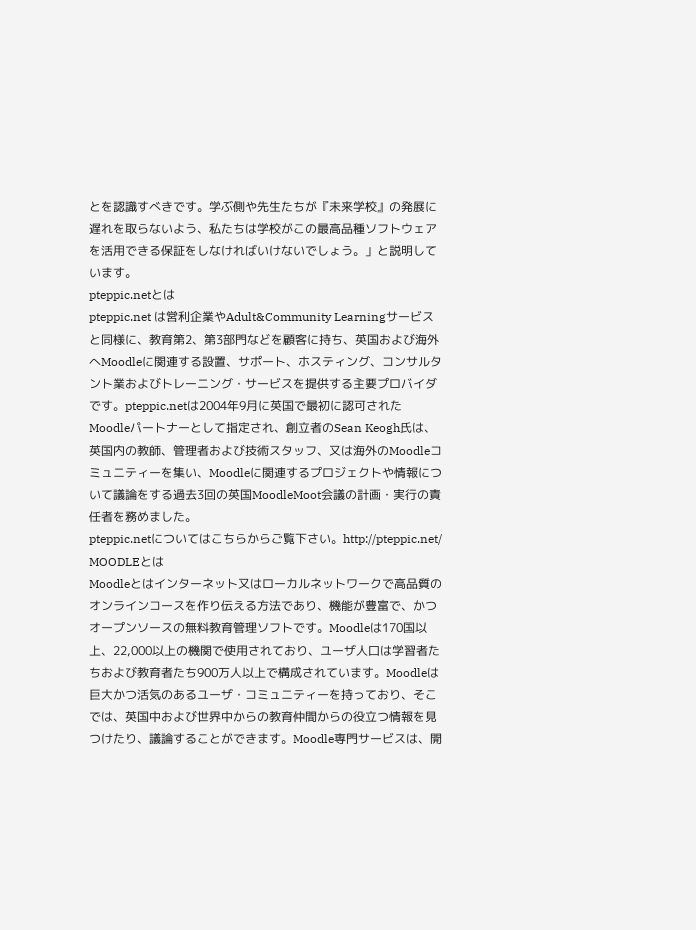とを認識すべきです。学ぶ側や先生たちが『未来学校』の発展に遅れを取らないよう、私たちは学校がこの最高品種ソフトウェアを活用できる保証をしなければいけないでしょう。」と説明しています。
pteppic.netとは
pteppic.net は営利企業やAdult&Community Learningサービスと同様に、教育第2、第3部門などを顧客に持ち、英国および海外へMoodleに関連する設置、サポート、ホスティング、コンサルタント業およびトレーニング・サービスを提供する主要プロバイダです。pteppic.netは2004年9月に英国で最初に認可されたMoodleパートナーとして指定され、創立者のSean Keogh氏は、英国内の教師、管理者および技術スタッフ、又は海外のMoodleコミュニティーを集い、Moodleに関連するプロジェクトや情報について議論をする過去3回の英国MoodleMoot会議の計画・実行の責任者を務めました。
pteppic.netについてはこちらからご覧下さい。http://pteppic.net/
MOODLEとは
Moodleとはインターネット又はローカルネットワークで高品質のオンラインコースを作り伝える方法であり、機能が豊富で、かつオープンソースの無料教育管理ソフトです。Moodleは170国以上、22,000以上の機関で使用されており、ユーザ人口は学習者たちおよび教育者たち900万人以上で構成されています。Moodleは巨大かつ活気のあるユーザ・コミュニティーを持っており、そこでは、英国中および世界中からの教育仲間からの役立つ情報を見つけたり、議論することができます。Moodle専門サービスは、開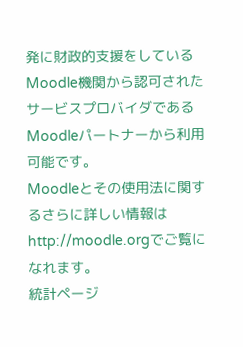発に財政的支援をしているMoodle機関から認可されたサービスプロバイダであるMoodleパートナーから利用可能です。
Moodleとその使用法に関するさらに詳しい情報はhttp://moodle.orgでご覧になれます。
統計ページ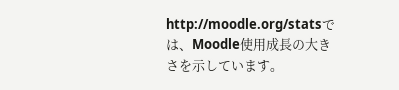http://moodle.org/statsでは、Moodle使用成長の大きさを示しています。